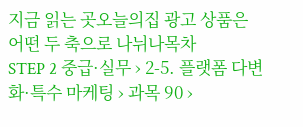지금 읽는 곳오늘의집 광고 상품은 어떤 두 축으로 나뉘나목차
STEP 2 중급·실무 › 2-5. 플랫폼 다변화·특수 마케팅 › 과목 90 ›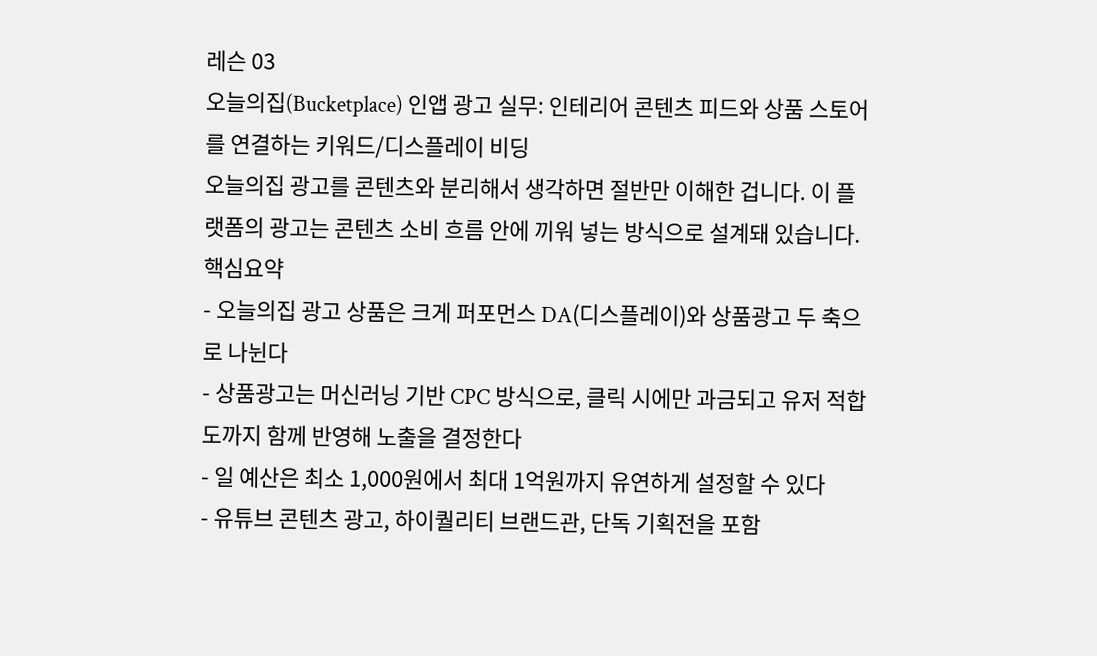레슨 03
오늘의집(Bucketplace) 인앱 광고 실무: 인테리어 콘텐츠 피드와 상품 스토어를 연결하는 키워드/디스플레이 비딩
오늘의집 광고를 콘텐츠와 분리해서 생각하면 절반만 이해한 겁니다. 이 플랫폼의 광고는 콘텐츠 소비 흐름 안에 끼워 넣는 방식으로 설계돼 있습니다.
핵심요약
- 오늘의집 광고 상품은 크게 퍼포먼스 DA(디스플레이)와 상품광고 두 축으로 나뉜다
- 상품광고는 머신러닝 기반 CPC 방식으로, 클릭 시에만 과금되고 유저 적합도까지 함께 반영해 노출을 결정한다
- 일 예산은 최소 1,000원에서 최대 1억원까지 유연하게 설정할 수 있다
- 유튜브 콘텐츠 광고, 하이퀄리티 브랜드관, 단독 기획전을 포함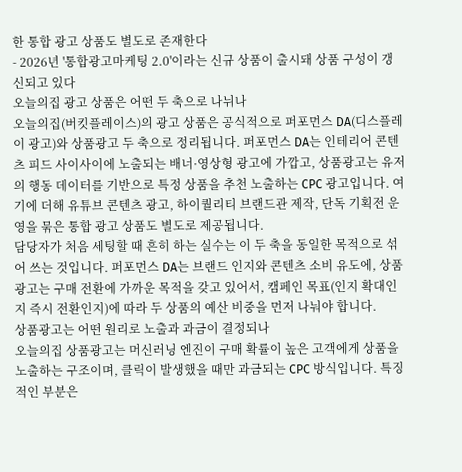한 통합 광고 상품도 별도로 존재한다
- 2026년 '통합광고마케팅 2.0'이라는 신규 상품이 출시돼 상품 구성이 갱신되고 있다
오늘의집 광고 상품은 어떤 두 축으로 나뉘나
오늘의집(버킷플레이스)의 광고 상품은 공식적으로 퍼포먼스 DA(디스플레이 광고)와 상품광고 두 축으로 정리됩니다. 퍼포먼스 DA는 인테리어 콘텐츠 피드 사이사이에 노출되는 배너·영상형 광고에 가깝고, 상품광고는 유저의 행동 데이터를 기반으로 특정 상품을 추천 노출하는 CPC 광고입니다. 여기에 더해 유튜브 콘텐츠 광고, 하이퀄리티 브랜드관 제작, 단독 기획전 운영을 묶은 통합 광고 상품도 별도로 제공됩니다.
담당자가 처음 세팅할 때 흔히 하는 실수는 이 두 축을 동일한 목적으로 섞어 쓰는 것입니다. 퍼포먼스 DA는 브랜드 인지와 콘텐츠 소비 유도에, 상품광고는 구매 전환에 가까운 목적을 갖고 있어서, 캠페인 목표(인지 확대인지 즉시 전환인지)에 따라 두 상품의 예산 비중을 먼저 나눠야 합니다.
상품광고는 어떤 원리로 노출과 과금이 결정되나
오늘의집 상품광고는 머신러닝 엔진이 구매 확률이 높은 고객에게 상품을 노출하는 구조이며, 클릭이 발생했을 때만 과금되는 CPC 방식입니다. 특징적인 부분은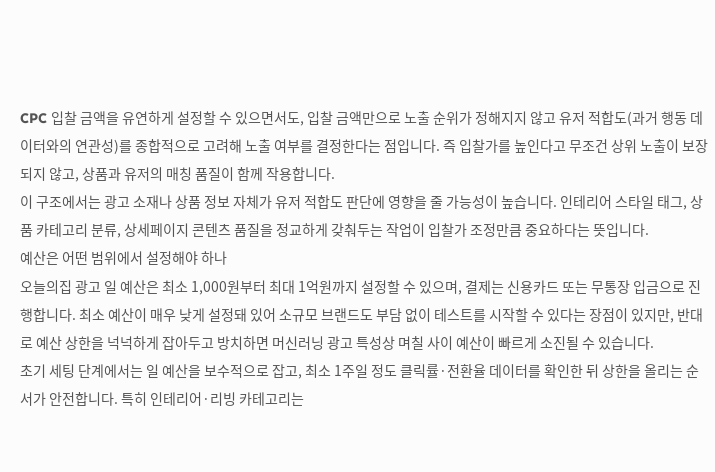CPC 입찰 금액을 유연하게 설정할 수 있으면서도, 입찰 금액만으로 노출 순위가 정해지지 않고 유저 적합도(과거 행동 데이터와의 연관성)를 종합적으로 고려해 노출 여부를 결정한다는 점입니다. 즉 입찰가를 높인다고 무조건 상위 노출이 보장되지 않고, 상품과 유저의 매칭 품질이 함께 작용합니다.
이 구조에서는 광고 소재나 상품 정보 자체가 유저 적합도 판단에 영향을 줄 가능성이 높습니다. 인테리어 스타일 태그, 상품 카테고리 분류, 상세페이지 콘텐츠 품질을 정교하게 갖춰두는 작업이 입찰가 조정만큼 중요하다는 뜻입니다.
예산은 어떤 범위에서 설정해야 하나
오늘의집 광고 일 예산은 최소 1,000원부터 최대 1억원까지 설정할 수 있으며, 결제는 신용카드 또는 무통장 입금으로 진행합니다. 최소 예산이 매우 낮게 설정돼 있어 소규모 브랜드도 부담 없이 테스트를 시작할 수 있다는 장점이 있지만, 반대로 예산 상한을 넉넉하게 잡아두고 방치하면 머신러닝 광고 특성상 며칠 사이 예산이 빠르게 소진될 수 있습니다.
초기 세팅 단계에서는 일 예산을 보수적으로 잡고, 최소 1주일 정도 클릭률·전환율 데이터를 확인한 뒤 상한을 올리는 순서가 안전합니다. 특히 인테리어·리빙 카테고리는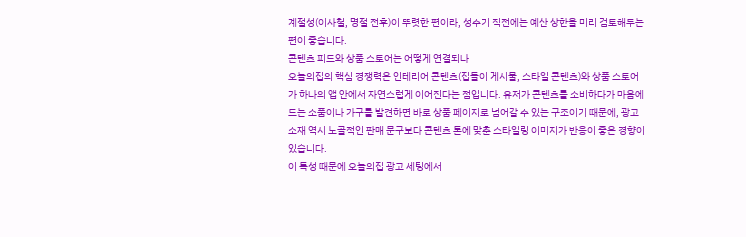계절성(이사철, 명절 전후)이 뚜렷한 편이라, 성수기 직전에는 예산 상한을 미리 검토해두는 편이 좋습니다.
콘텐츠 피드와 상품 스토어는 어떻게 연결되나
오늘의집의 핵심 경쟁력은 인테리어 콘텐츠(집들이 게시물, 스타일 콘텐츠)와 상품 스토어가 하나의 앱 안에서 자연스럽게 이어진다는 점입니다. 유저가 콘텐츠를 소비하다가 마음에 드는 소품이나 가구를 발견하면 바로 상품 페이지로 넘어갈 수 있는 구조이기 때문에, 광고 소재 역시 노골적인 판매 문구보다 콘텐츠 톤에 맞춘 스타일링 이미지가 반응이 좋은 경향이 있습니다.
이 특성 때문에 오늘의집 광고 세팅에서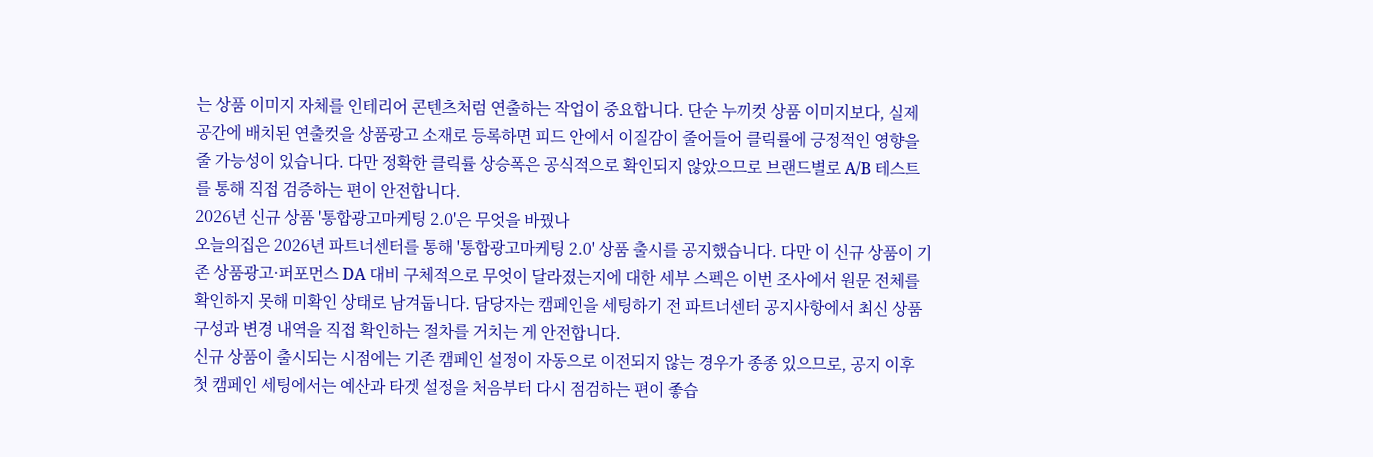는 상품 이미지 자체를 인테리어 콘텐츠처럼 연출하는 작업이 중요합니다. 단순 누끼컷 상품 이미지보다, 실제 공간에 배치된 연출컷을 상품광고 소재로 등록하면 피드 안에서 이질감이 줄어들어 클릭률에 긍정적인 영향을 줄 가능성이 있습니다. 다만 정확한 클릭률 상승폭은 공식적으로 확인되지 않았으므로 브랜드별로 A/B 테스트를 통해 직접 검증하는 편이 안전합니다.
2026년 신규 상품 '통합광고마케팅 2.0'은 무엇을 바꿨나
오늘의집은 2026년 파트너센터를 통해 '통합광고마케팅 2.0' 상품 출시를 공지했습니다. 다만 이 신규 상품이 기존 상품광고·퍼포먼스 DA 대비 구체적으로 무엇이 달라졌는지에 대한 세부 스펙은 이번 조사에서 원문 전체를 확인하지 못해 미확인 상태로 남겨둡니다. 담당자는 캠페인을 세팅하기 전 파트너센터 공지사항에서 최신 상품 구성과 변경 내역을 직접 확인하는 절차를 거치는 게 안전합니다.
신규 상품이 출시되는 시점에는 기존 캠페인 설정이 자동으로 이전되지 않는 경우가 종종 있으므로, 공지 이후 첫 캠페인 세팅에서는 예산과 타겟 설정을 처음부터 다시 점검하는 편이 좋습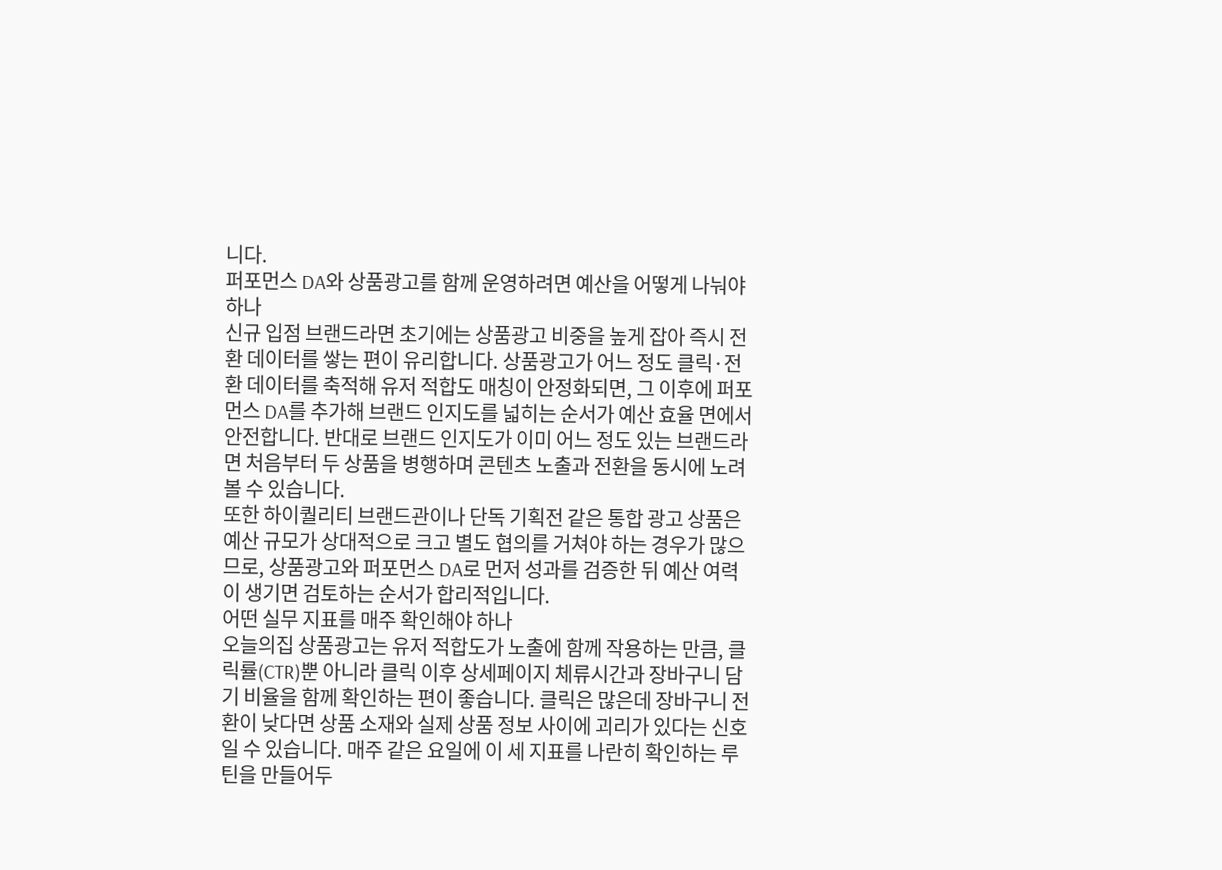니다.
퍼포먼스 DA와 상품광고를 함께 운영하려면 예산을 어떻게 나눠야 하나
신규 입점 브랜드라면 초기에는 상품광고 비중을 높게 잡아 즉시 전환 데이터를 쌓는 편이 유리합니다. 상품광고가 어느 정도 클릭·전환 데이터를 축적해 유저 적합도 매칭이 안정화되면, 그 이후에 퍼포먼스 DA를 추가해 브랜드 인지도를 넓히는 순서가 예산 효율 면에서 안전합니다. 반대로 브랜드 인지도가 이미 어느 정도 있는 브랜드라면 처음부터 두 상품을 병행하며 콘텐츠 노출과 전환을 동시에 노려볼 수 있습니다.
또한 하이퀄리티 브랜드관이나 단독 기획전 같은 통합 광고 상품은 예산 규모가 상대적으로 크고 별도 협의를 거쳐야 하는 경우가 많으므로, 상품광고와 퍼포먼스 DA로 먼저 성과를 검증한 뒤 예산 여력이 생기면 검토하는 순서가 합리적입니다.
어떤 실무 지표를 매주 확인해야 하나
오늘의집 상품광고는 유저 적합도가 노출에 함께 작용하는 만큼, 클릭률(CTR)뿐 아니라 클릭 이후 상세페이지 체류시간과 장바구니 담기 비율을 함께 확인하는 편이 좋습니다. 클릭은 많은데 장바구니 전환이 낮다면 상품 소재와 실제 상품 정보 사이에 괴리가 있다는 신호일 수 있습니다. 매주 같은 요일에 이 세 지표를 나란히 확인하는 루틴을 만들어두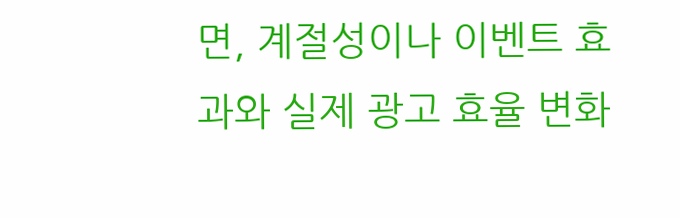면, 계절성이나 이벤트 효과와 실제 광고 효율 변화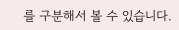를 구분해서 볼 수 있습니다.